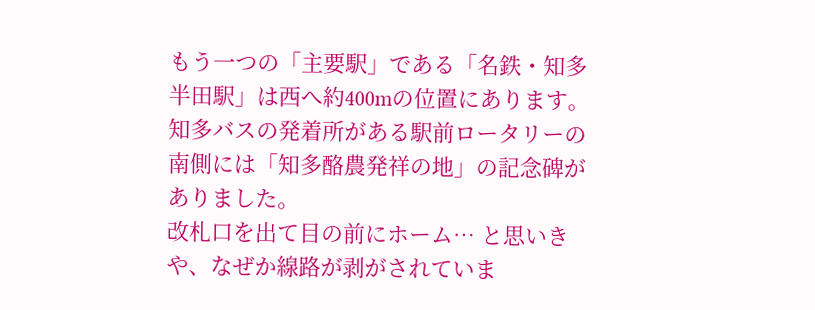もう一つの「主要駅」である「名鉄・知多半田駅」は西へ約400mの位置にあります。
知多バスの発着所がある駅前ロータリーの南側には「知多酪農発祥の地」の記念碑がありました。
改札口を出て目の前にホーム… と思いきや、なぜか線路が剥がされていま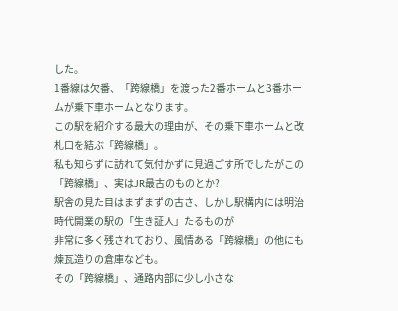した。
1番線は欠番、「跨線橋」を渡った2番ホームと3番ホームが乗下車ホームとなります。
この駅を紹介する最大の理由が、その乗下車ホームと改札口を結ぶ「跨線橋」。
私も知らずに訪れて気付かずに見過ごす所でしたがこの「跨線橋」、実はJR最古のものとか?
駅舎の見た目はまずまずの古さ、しかし駅構内には明治時代開業の駅の「生き証人」たるものが
非常に多く残されており、風情ある「跨線橋」の他にも煉瓦造りの倉庫なども。
その「跨線橋」、通路内部に少し小さな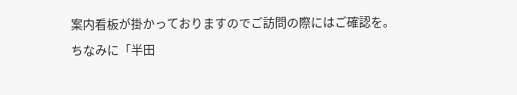案内看板が掛かっておりますのでご訪問の際にはご確認を。
ちなみに「半田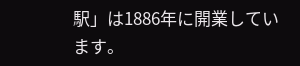駅」は1886年に開業しています。